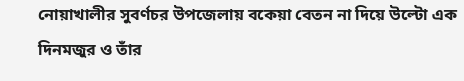নোয়াখালীর সুবর্ণচর উপজেলায় বকেয়া বেতন না দিয়ে উল্টো এক দিনমজুর ও তাঁর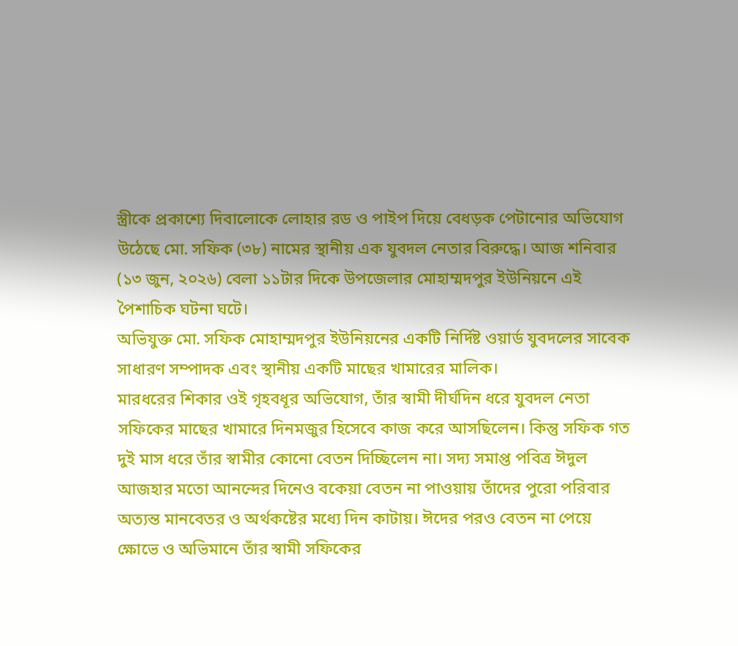স্ত্রীকে প্রকাশ্যে দিবালোকে লোহার রড ও পাইপ দিয়ে বেধড়ক পেটানোর অভিযোগ উঠেছে মো. সফিক (৩৮) নামের স্থানীয় এক যুবদল নেতার বিরুদ্ধে। আজ শনিবার (১৩ জুন, ২০২৬) বেলা ১১টার দিকে উপজেলার মোহাম্মদপুর ইউনিয়নে এই পৈশাচিক ঘটনা ঘটে।
অভিযুক্ত মো. সফিক মোহাম্মদপুর ইউনিয়নের একটি নির্দিষ্ট ওয়ার্ড যুবদলের সাবেক সাধারণ সম্পাদক এবং স্থানীয় একটি মাছের খামারের মালিক।
মারধরের শিকার ওই গৃহবধূর অভিযোগ, তাঁর স্বামী দীর্ঘদিন ধরে যুবদল নেতা সফিকের মাছের খামারে দিনমজুর হিসেবে কাজ করে আসছিলেন। কিন্তু সফিক গত দুই মাস ধরে তাঁর স্বামীর কোনো বেতন দিচ্ছিলেন না। সদ্য সমাপ্ত পবিত্র ঈদুল আজহার মতো আনন্দের দিনেও বকেয়া বেতন না পাওয়ায় তাঁদের পুরো পরিবার অত্যন্ত মানবেতর ও অর্থকষ্টের মধ্যে দিন কাটায়। ঈদের পরও বেতন না পেয়ে ক্ষোভে ও অভিমানে তাঁর স্বামী সফিকের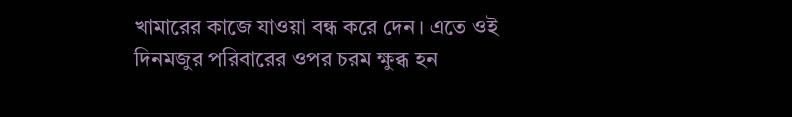খামারের কাজে যাওয়া বন্ধ করে দেন। এতে ওই দিনমজুর পরিবারের ওপর চরম ক্ষুব্ধ হন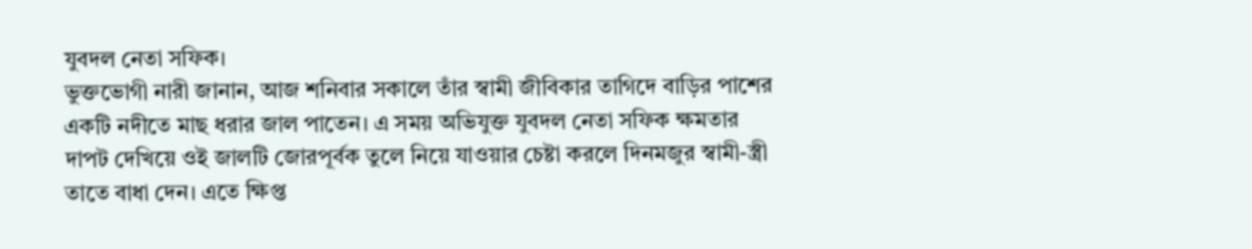যুবদল নেতা সফিক।
ভুক্তভোগী নারী জানান, আজ শনিবার সকালে তাঁর স্বামী জীবিকার তাগিদে বাড়ির পাশের একটি নদীতে মাছ ধরার জাল পাতেন। এ সময় অভিযুক্ত যুবদল নেতা সফিক ক্ষমতার দাপট দেখিয়ে ওই জালটি জোরপূর্বক তুলে নিয়ে যাওয়ার চেষ্টা করলে দিনমজুর স্বামী-স্ত্রী তাতে বাধা দেন। এতে ক্ষিপ্ত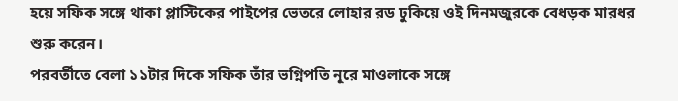হয়ে সফিক সঙ্গে থাকা প্লাস্টিকের পাইপের ভেতরে লোহার রড ঢুকিয়ে ওই দিনমজুরকে বেধড়ক মারধর শুরু করেন।
পরবর্তীতে বেলা ১১টার দিকে সফিক তাঁর ভগ্নিপতি নূরে মাওলাকে সঙ্গে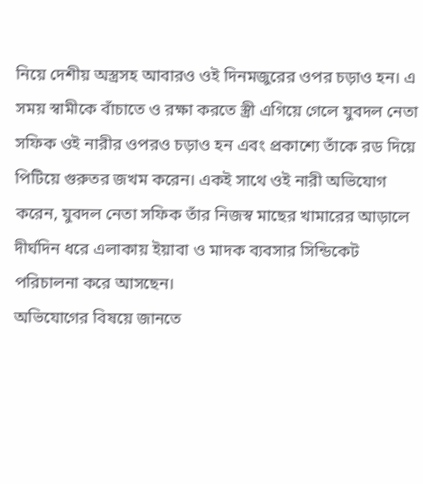নিয়ে দেশীয় অস্ত্রসহ আবারও ওই দিনমজুরের ওপর চড়াও হন। এ সময় স্বামীকে বাঁচাতে ও রক্ষা করতে স্ত্রী এগিয়ে গেলে যুবদল নেতা সফিক ওই নারীর ওপরও চড়াও হন এবং প্রকাশ্যে তাঁকে রড দিয়ে পিটিয়ে গুরুতর জখম করেন। একই সাথে ওই নারী অভিযোগ করেন, যুবদল নেতা সফিক তাঁর নিজস্ব মাছের খামারের আড়ালে দীর্ঘদিন ধরে এলাকায় ইয়াবা ও মাদক ব্যবসার সিন্ডিকেট পরিচালনা করে আসছেন।
অভিযোগের বিষয়ে জানতে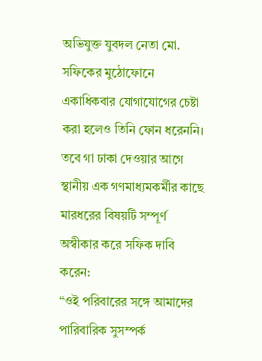অভিযুক্ত যুবদল নেতা মো. সফিকের মুঠোফোনে একাধিকবার যোগাযোগের চেষ্টা করা হলেও তিনি ফোন ধরেননি। তবে গা ঢাকা দেওয়ার আগে স্থানীয় এক গণমাধ্যমকর্মীর কাছে মারধরের বিষয়টি সম্পূর্ণ অস্বীকার করে সফিক দাবি করেন:
“ওই পরিবারের সঙ্গে আমাদের পারিবারিক সুসম্পর্ক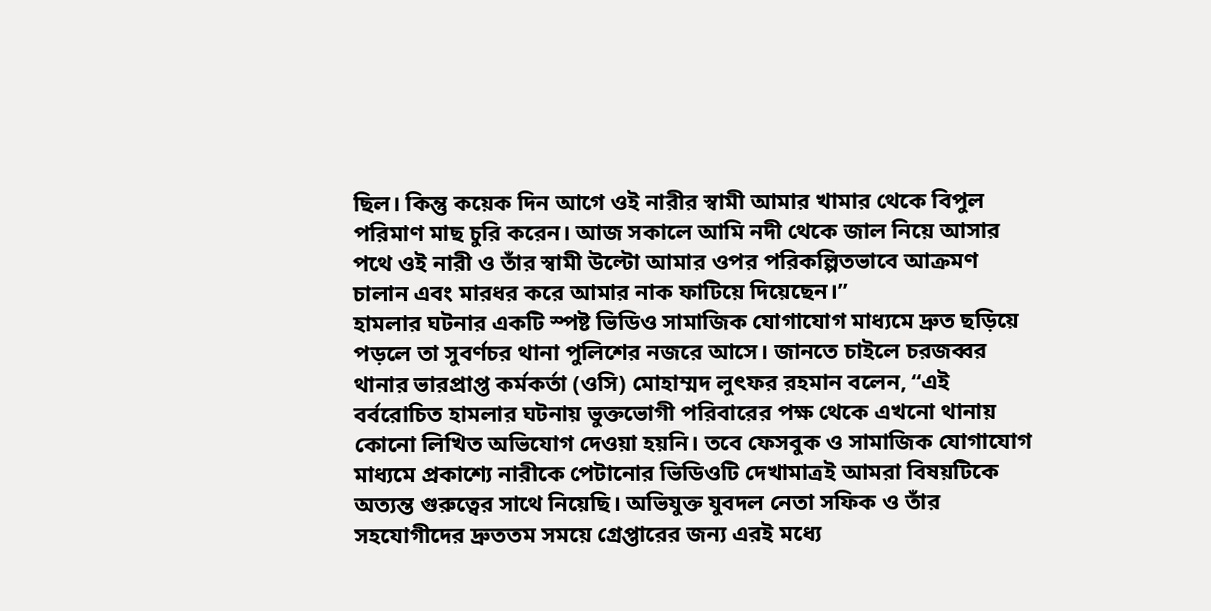ছিল। কিন্তু কয়েক দিন আগে ওই নারীর স্বামী আমার খামার থেকে বিপুল পরিমাণ মাছ চুরি করেন। আজ সকালে আমি নদী থেকে জাল নিয়ে আসার পথে ওই নারী ও তাঁর স্বামী উল্টো আমার ওপর পরিকল্পিতভাবে আক্রমণ চালান এবং মারধর করে আমার নাক ফাটিয়ে দিয়েছেন।”
হামলার ঘটনার একটি স্পষ্ট ভিডিও সামাজিক যোগাযোগ মাধ্যমে দ্রুত ছড়িয়ে পড়লে তা সুবর্ণচর থানা পুলিশের নজরে আসে। জানতে চাইলে চরজব্বর থানার ভারপ্রাপ্ত কর্মকর্তা (ওসি) মোহাম্মদ লুৎফর রহমান বলেন, “এই বর্বরোচিত হামলার ঘটনায় ভুক্তভোগী পরিবারের পক্ষ থেকে এখনো থানায় কোনো লিখিত অভিযোগ দেওয়া হয়নি। তবে ফেসবুক ও সামাজিক যোগাযোগ মাধ্যমে প্রকাশ্যে নারীকে পেটানোর ভিডিওটি দেখামাত্রই আমরা বিষয়টিকে অত্যন্ত গুরুত্বের সাথে নিয়েছি। অভিযুক্ত যুবদল নেতা সফিক ও তাঁর সহযোগীদের দ্রুততম সময়ে গ্রেপ্তারের জন্য এরই মধ্যে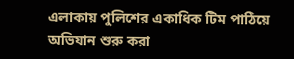এলাকায় পুলিশের একাধিক টিম পাঠিয়ে অভিযান শুরু করা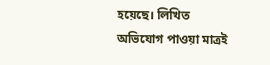হয়েছে। লিখিত অভিযোগ পাওয়া মাত্রই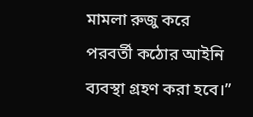মামলা রুজু করে পরবর্তী কঠোর আইনি ব্যবস্থা গ্রহণ করা হবে।”